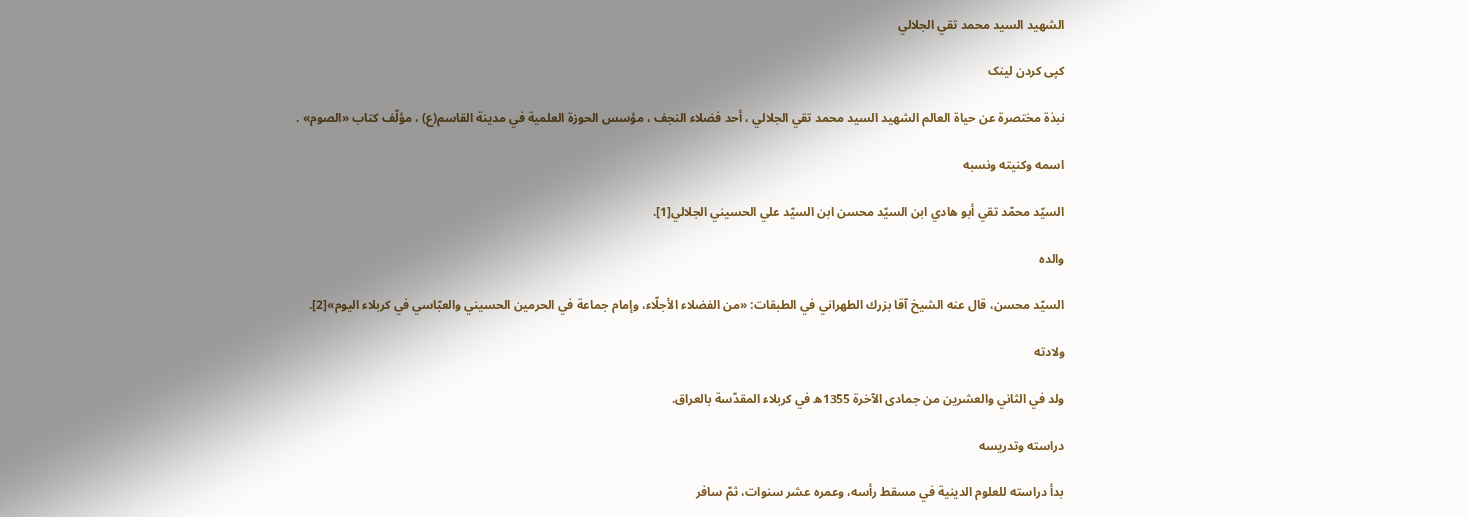الشهيد السيد محمد تقي الجلالي

کپی کردن لینک

نبذة مختصرة عن حياة العالم الشهيد السيد محمد تقي الجلالي ، أحد فضلاء النجف ، مؤسس الحوزة العلمية في مدينة القاسم(ع) ، مؤلّف كتاب «الصوم» .

اسمه وكنيته ونسبه

السيّد محمّد تقي أبو هادي ابن السيّد محسن ابن السيّد علي الحسيني الجلالي[1].

والده

السيّد محسن، قال عنه الشيخ آقا بزرك الطهراني في الطبقات: «من الفضلاء الأجلّاء، وإمام جماعة في الحرمين الحسيني والعبّاسي في كربلاء اليوم»[2].

ولادته

ولد في الثاني والعشرين من جمادى الآخرة 1355ه في كربلاء المقدّسة بالعراق.

دراسته وتدريسه

بدأ دراسته للعلوم الدينية في مسقط رأسه، وعمره عشر سنوات، ثمّ سافر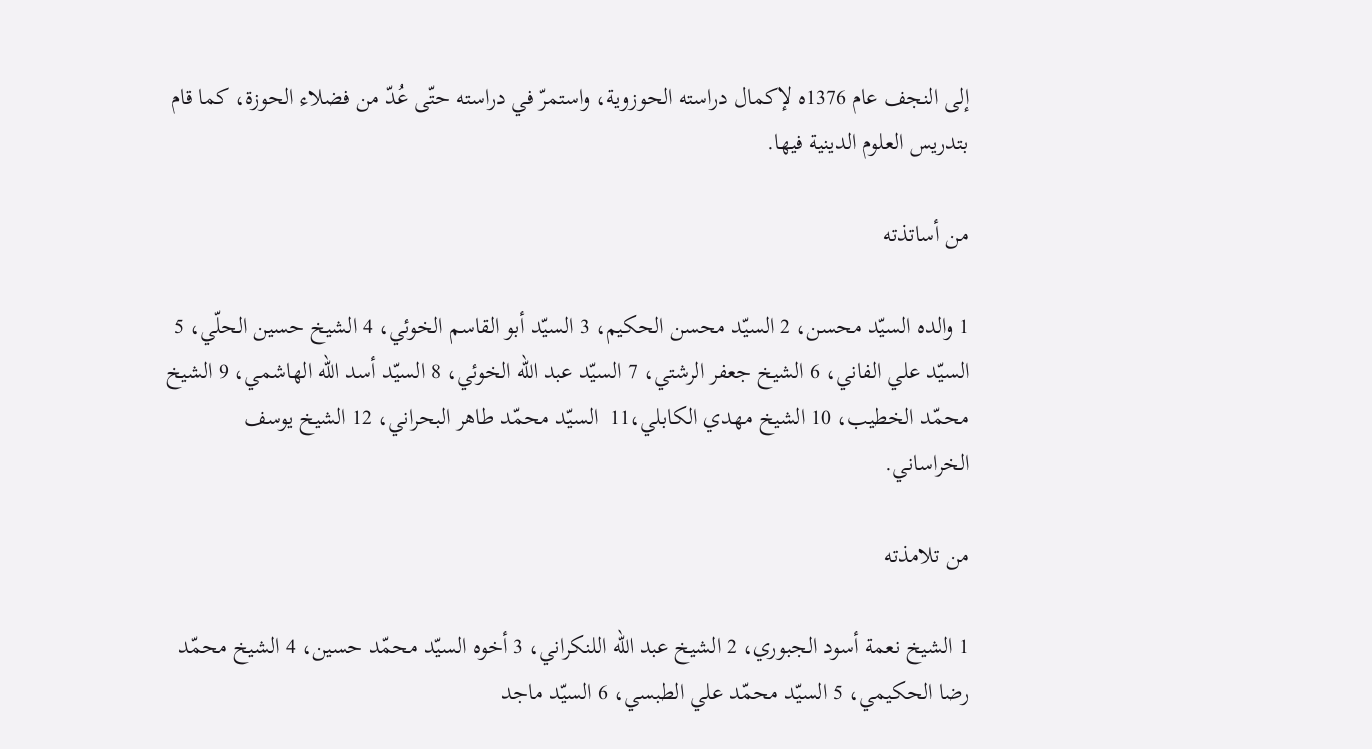إلى النجف عام 1376ه لإكمال دراسته الحوزوية، واستمرّ في دراسته حتّى عُدّ من فضلاء الحوزة، كما قام بتدريس العلوم الدينية فيها.

من أساتذته

1 والده السيّد محسن، 2 السيّد محسن الحكيم، 3 السيّد أبو القاسم الخوئي، 4 الشيخ حسين الحلّي، 5 السيّد علي الفاني، 6 الشيخ جعفر الرشتي، 7 السيّد عبد الله الخوئي، 8 السيّد أسد الله الهاشمي، 9 الشيخ محمّد الخطيب، 10 الشيخ مهدي الكابلي،11  السيّد محمّد طاهر البحراني، 12 الشيخ يوسف الخراساني.

من تلامذته

1 الشيخ نعمة أسود الجبوري، 2 الشيخ عبد الله اللنكراني، 3 أخوه السيّد محمّد حسين، 4 الشيخ محمّد رضا الحكيمي، 5 السيّد محمّد علي الطبسي، 6 السيّد ماجد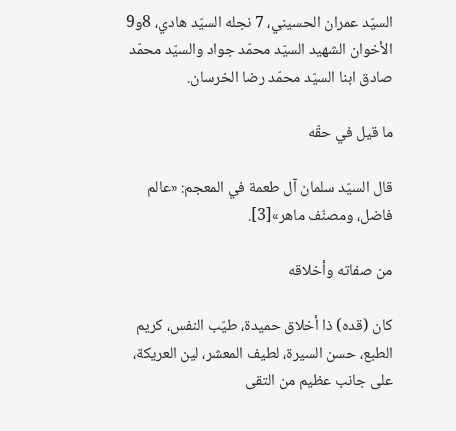السيّد عمران الحسيني، 7 نجله السيّد هادي، 8و9 الأخوان الشهيد السيّد محمّد جواد والسيّد محمّد صادق ابنا السيّد محمّد رضا الخرسان.

ما قيل في حقّه

قال السيّد سلمان آل طعمة في المعجم: «عالم فاضل، ومصنّف ماهر»[3].

من صفاته وأخلاقه

كان (قده) ذا أخلاق حميدة، طيّب النفس، كريم الطبع، حسن السيرة، لطيف المعشر، لين العريكة، على جانب عظيم من التقى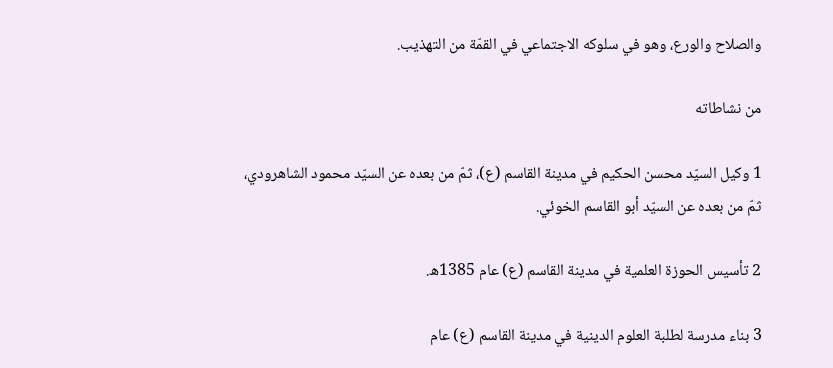والصلاح والورع، وهو في سلوكه الاجتماعي في القمّة من التهذيب.

من نشاطاته

1 وكيل السيّد محسن الحكيم في مدينة القاسم (ع)، ثمّ من بعده عن السيّد محمود الشاهرودي، ثمّ من بعده عن السيّد أبو القاسم الخوئي.

2 تأسيس الحوزة العلمية في مدينة القاسم (ع) عام 1385ه.

3 بناء مدرسة لطلبة العلوم الدينية في مدينة القاسم (ع) عام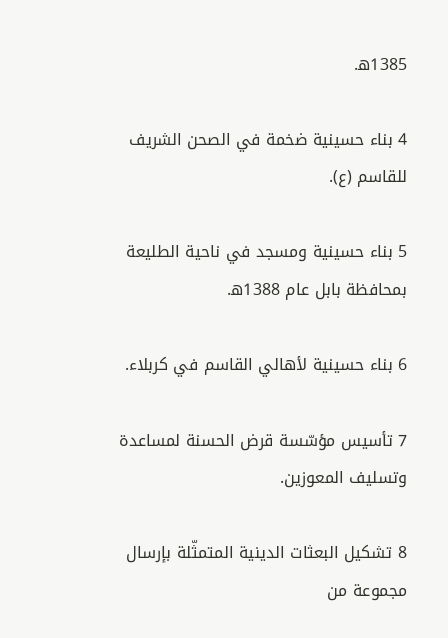1385ه‍.

4 بناء حسينية ضخمة في الصحن الشريف للقاسم (ع).

5 بناء حسينية ومسجد في ناحية الطليعة بمحافظة بابل عام 1388ه‍.

6 بناء حسينية لأهالي القاسم في كربلاء.

7 تأسيس مؤسّسة قرض الحسنة لمساعدة وتسليف المعوزين.

8 تشكيل البعثات الدينية المتمثّلة بإرسال مجموعة من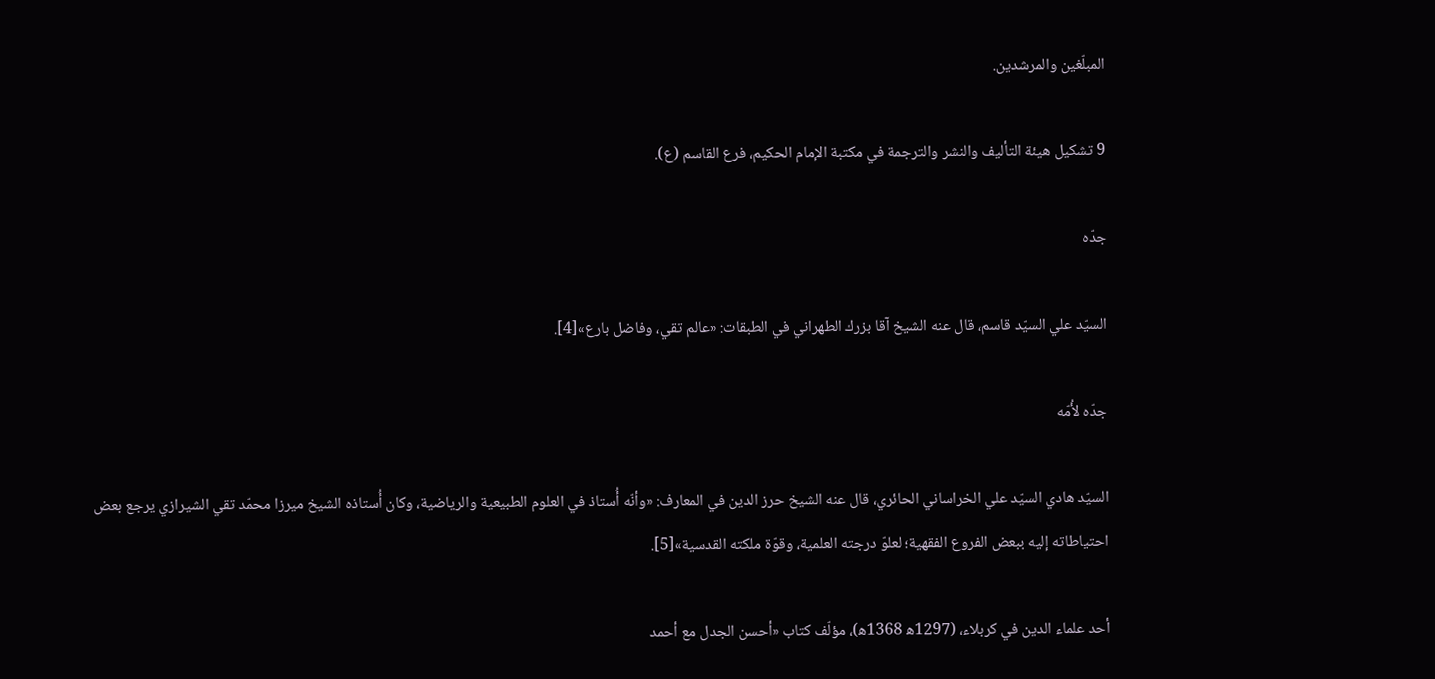المبلّغين والمرشدين.

9 تشكيل هيئة التأليف والنشر والترجمة في مكتبة الإمام الحكيم، فرع القاسم (ع).

جدّه

السيّد علي السيّد قاسم، قال عنه الشيخ آقا بزرك الطهراني في الطبقات: «عالم تقي، وفاضل بارع»[4].

جدّه لأُمّه

السيّد هادي السيّد علي الخراساني الحائري، قال عنه الشيخ حرز الدين في المعارف: «وأنّه أُستاذ في العلوم الطبيعية والرياضية، وكان أُستاذه الشيخ ميرزا محمّد تقي الشيرازي يرجع بعض احتياطاته إليه ببعض الفروع الفقهية؛ لعلوّ درجته العلمية، وقوّة ملكته القدسية»[5].

أحد علماء الدين في كربلاء، (1297ه‍ 1368ه‍)، مؤلّف كتاب «أحسن الجدل مع أحمد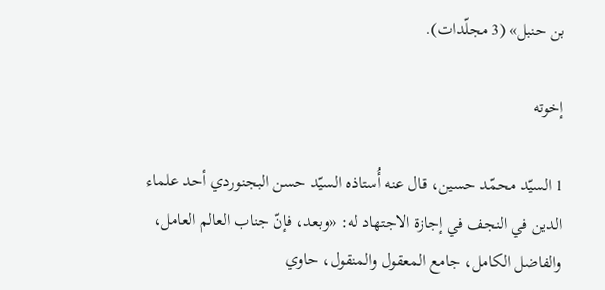بن حنبل» (3 مجلّدات).

إخوته

1 السيّد محمّد حسين، قال عنه أُستاذه السيّد حسن البجنوردي أحد علماء الدين في النجف في إجازة الاجتهاد له: «وبعد، فإنّ جناب العالم العامل، والفاضل الكامل، جامع المعقول والمنقول، حاوي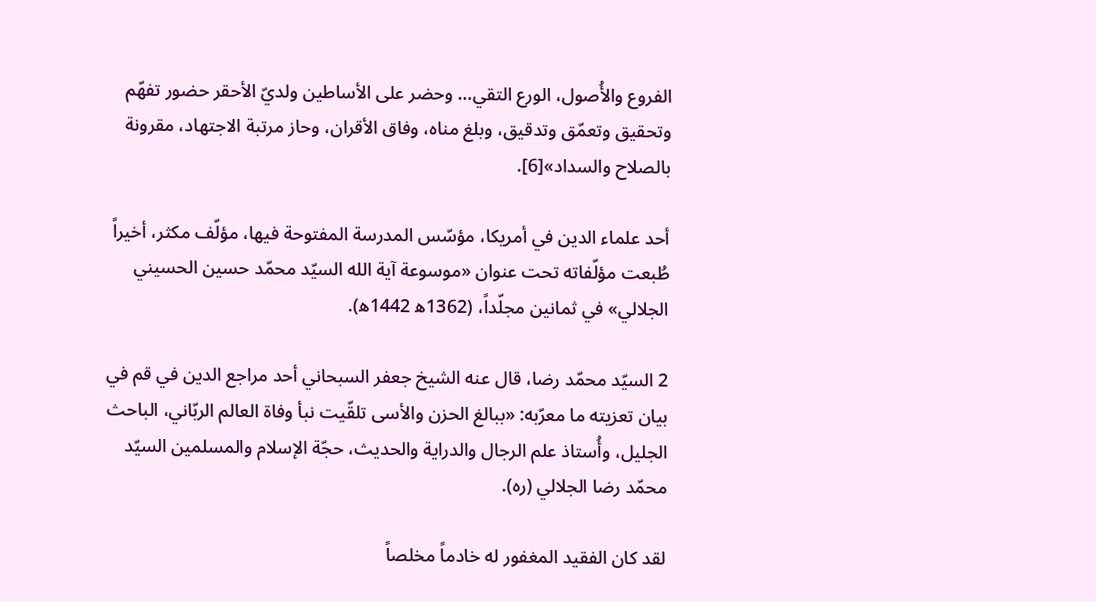الفروع والأُصول، الورع التقي… وحضر على الأساطين ولديّ الأحقر حضور تفهّم وتحقيق وتعمّق وتدقيق، وبلغ مناه، وفاق الأقران، وحاز مرتبة الاجتهاد، مقرونة بالصلاح والسداد»[6].

أحد علماء الدين في أمريكا، مؤسّس المدرسة المفتوحة فيها، مؤلّف مكثر، أخيراً طُبعت مؤلّفاته تحت عنوان «موسوعة آية الله السيّد محمّد حسين الحسيني الجلالي» في ثمانين مجلّداً، (1362ه‍ 1442ه‍).

2 السيّد محمّد رضا، قال عنه الشيخ جعفر السبحاني أحد مراجع الدين في قم في بيان تعزيته ما معرّبه: «ببالغ الحزن والأسى تلقّيت نبأ وفاة العالم الربّاني، الباحث الجليل، وأُستاذ علم الرجال والدراية والحديث، حجّة الإسلام والمسلمين السيّد محمّد رضا الجلالي (ره).

لقد كان الفقيد المغفور له خادماً مخلصاً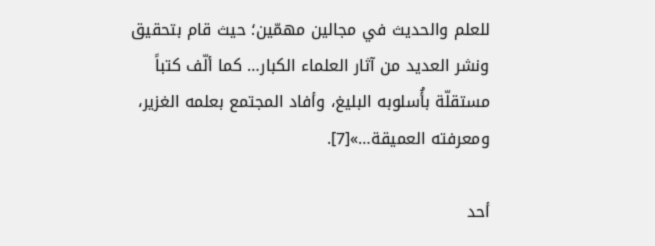للعلم والحديث في مجالين مهمّين؛ حيث قام بتحقيق ونشر العديد من آثار العلماء الكبار… كما ألّف كتباً مستقلّة بأُسلوبه البليغ، وأفاد المجتمع بعلمه الغزير، ومعرفته العميقة…»[7].

أحد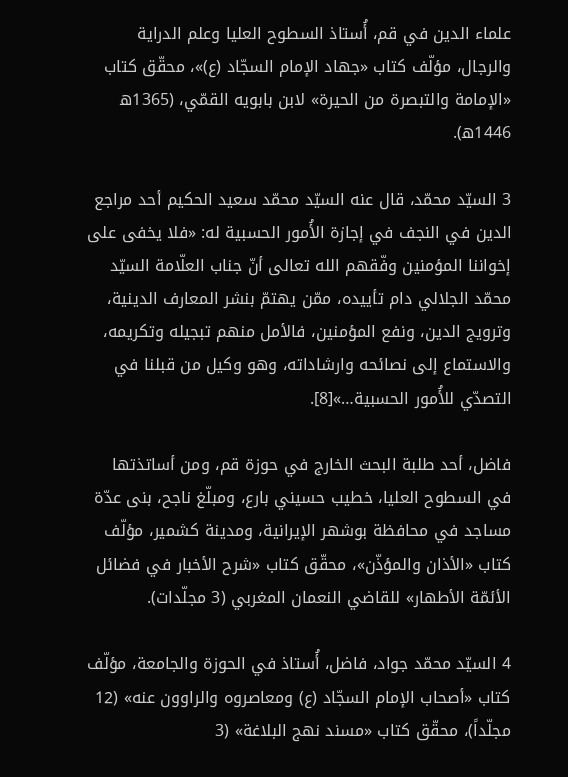علماء الدين في قم، أُستاذ السطوح العليا وعلم الدراية والرجال، مؤلّف كتاب «جهاد الإمام السجّاد (ع)»، محقّق كتاب «الإمامة والتبصرة من الحيرة» لابن بابويه القمّي، (1365ه‍ 1446ه‍).

3 السيّد محمّد، قال عنه السيّد محمّد سعيد الحكيم أحد مراجع الدين في النجف في إجازة الأُمور الحسبية له: «فلا يخفى على إخواننا المؤمنين وفّقهم الله تعالى أنّ جناب العلّامة السيّد محمّد الجلالي دام تأييده، ممّن يهتمّ بنشر المعارف الدينية، وترويج الدين، ونفع المؤمنين، فالأمل منهم تبجيله وتكريمه، والاستماع إلى نصائحه وارشاداته، وهو وكيل من قبلنا في التصدّي للأُمور الحسبية…»[8].

فاضل، أحد طلبة البحث الخارج في حوزة قم، ومن أساتذتها في السطوح العليا، خطيب حسيني بارع، ومبلّغ ناجح، بنى عدّة مساجد في محافظة بوشهر الإيرانية، ومدينة كشمير، مؤلّف كتاب «الأذان والمؤذّن»، محقّق كتاب «شرح الأخبار في فضائل الأئمّة الأطهار» للقاضي النعمان المغربي (3 مجلّدات).

4 السيّد محمّد جواد، فاضل، أُستاذ في الحوزة والجامعة، مؤلّف كتاب «أصحاب الإمام السجّاد (ع) ومعاصروه والراوون عنه» (12 مجلّداً)، محقّق كتاب «مسند نهج البلاغة» (3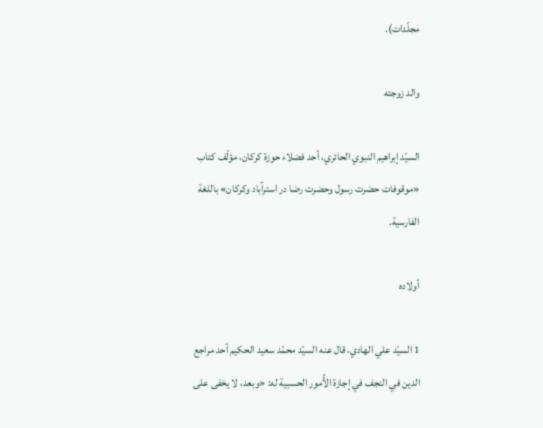مجلّدات).

والد زوجته

السيّد إبراهيم النبوي الحائري، أحد فضلاء حوزة كركان، مؤلّف كتاب «موقوفات حضرت رسول وحضرت رضا در استرآباد وكركان» باللغة الفارسية.

أولاده

1 السيّد علي الهادي، قال عنه السيّد محمّد سعيد الحكيم أحد مراجع الدين في النجف في إجازة الأُمور الحسبية له: «وبعد، لا يخفى على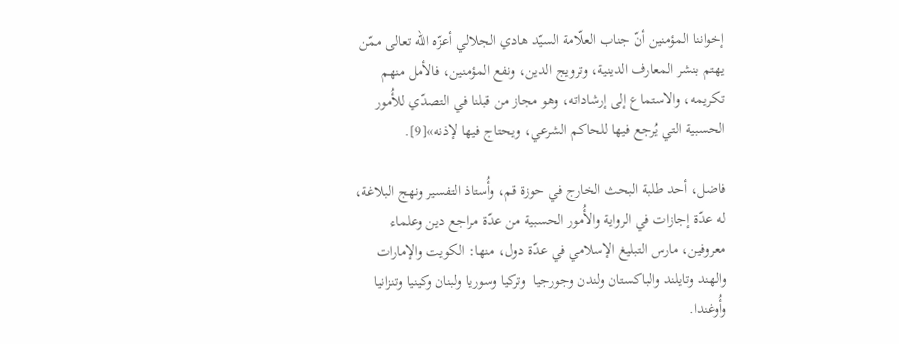إخواننا المؤمنين أنّ جناب العلّامة السيّد هادي الجلالي أعزّه الله تعالى ممّن يهتم بنشر المعارف الدينية، وترويج الدين، ونفع المؤمنين، فالأمل منهم تكريمه، والاستماع إلى إرشاداته، وهو مجاز من قبلنا في التصدّي للأُمور الحسبية التي يُرجع فيها للحاكم الشرعي، ويحتاج فيها لإذنه»[9].

فاضل، أحد طلبة البحث الخارج في حوزة قم، وأُستاذ التفسير ونهج البلاغة، له عدّة إجازات في الرواية والأُمور الحسبية من عدّة مراجع دين وعلماء معروفين، مارس التبليغ الإسلامي في عدّة دول، منها: الكويت والإمارات والهند وتايلند والباكستان ولندن وجورجيا  وتركيا وسوريا ولبنان وكينيا وتنزانيا وأُوغندا.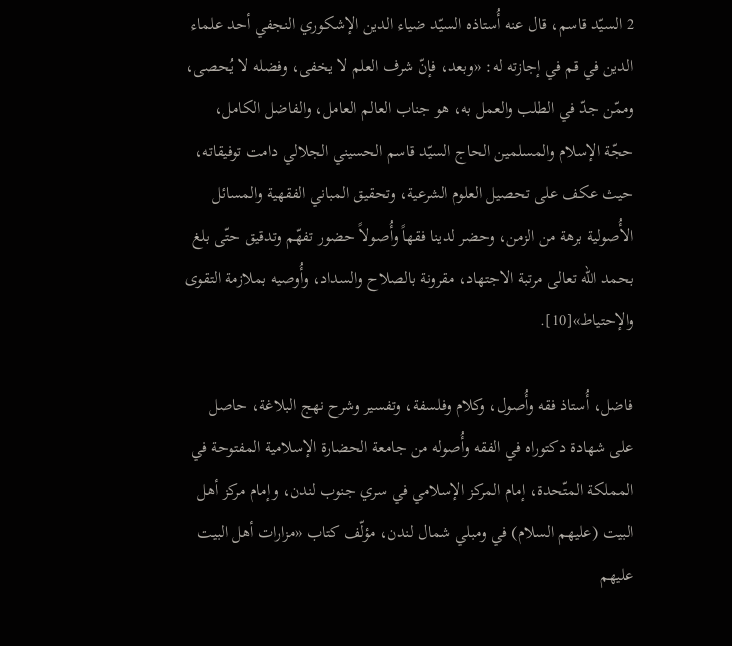2 السيّد قاسم، قال عنه أُستاذه السيّد ضياء الدين الإشكوري النجفي أحد علماء الدين في قم في إجازته له: «وبعد، فإنّ شرف العلم لا يخفى، وفضله لا يُحصى، وممّن جدّ في الطلب والعمل به، هو جناب العالم العامل، والفاضل الكامل، حجّة الإسلام والمسلمين الحاج السيّد قاسم الحسيني الجلالي دامت توفيقاته، حيث عكف على تحصيل العلوم الشرعية، وتحقيق المباني الفقهية والمسائل الأُصولية برهة من الزمن، وحضر لدينا فقهاً وأُصولاً حضور تفهّم وتدقيق حتّى بلغ بحمد الله تعالى مرتبة الاجتهاد، مقرونة بالصلاح والسداد، وأُوصيه بملازمة التقوى والإحتياط»[10].

فاضل، أُستاذ فقه وأُصول، وكلام وفلسفة، وتفسير وشرح نهج البلاغة، حاصل على شهادة دكتوراه في الفقه وأُصوله من جامعة الحضارة الإسلامية المفتوحة في المملكة المتّحدة، إمام المركز الإسلامي في سري جنوب لندن، وإمام مركز أهل البيت (عليهم السلام) في ومبلي شمال لندن، مؤلّف كتاب «مزارات أهل البيت عليهم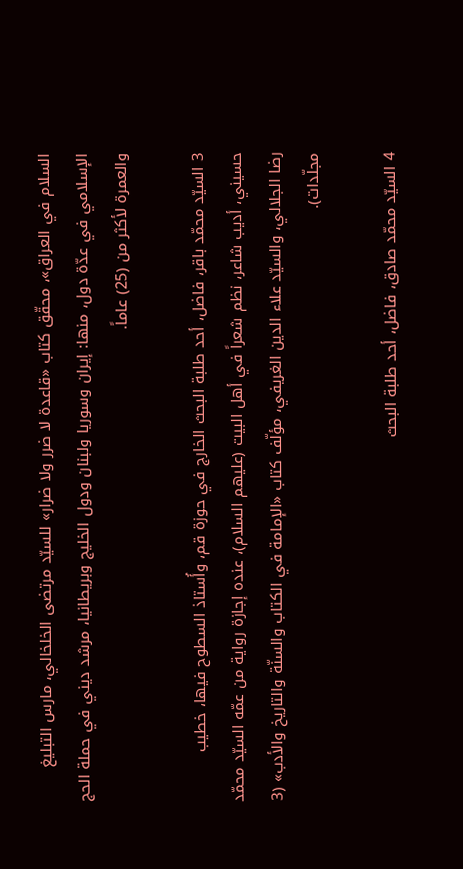السلام في العراق»، محقّق كتاب «قاعدة لا ضرر ولا ضرار» للسيّد مرتضى الخلخالي، مارس التبليغ الإسلامي في عدّة دول، منها: إيران وسوريا ولبنان ودول الخليج وبريطانيا، مرشد ديني في حملة الحج والعمرة لأكثر من (25) عاماً.

3 السيّد محمّد باقر، فاضل، أحد طلبة البحث الخارج في حوزة قم، وأُستاذ السطوح فيها، خطيب حسيني، أديب شاعر، نظم شعراً في أهل البيت (عليهم السلام)، عنده إجازة رواية من عمّه السيّد محمّد رضا الجلالي، والسيّد علاء الدين الغريفي، مؤلّف كتاب «الإمامة في الكتاب والسنّة والتاريخ والأدب» (3 مجلّدات).

4 السيّد محمّد صادق، فاضل، أحد طلبة البحث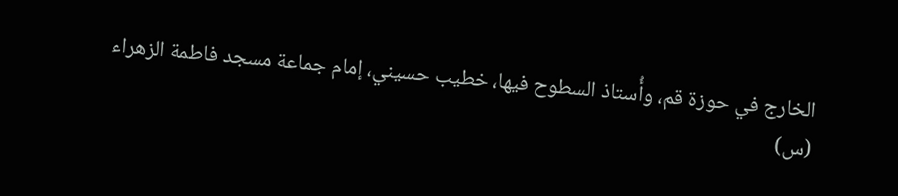الخارج في حوزة قم، وأُستاذ السطوح فيها، خطيب حسيني، إمام جماعة مسجد فاطمة الزهراء (س)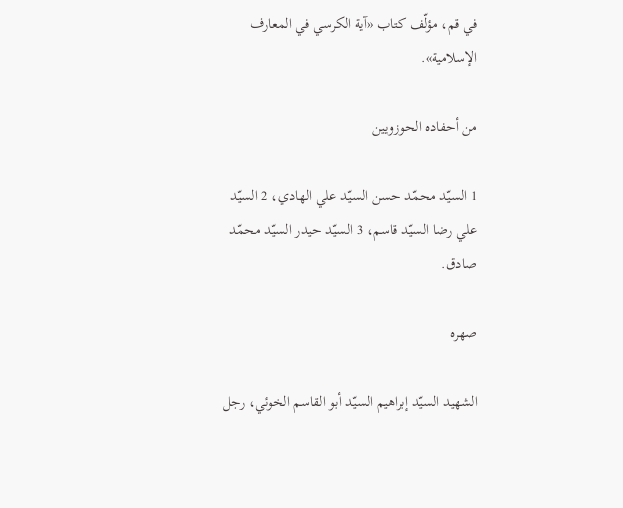في قم، مؤلّف كتاب «آية الكرسي في المعارف الإسلامية».

من أحفاده الحوزويين

1 السيّد محمّد حسن السيّد علي الهادي، 2 السيّد علي رضا السيّد قاسم، 3 السيّد حيدر السيّد محمّد صادق.

صهره

الشهيد السيّد إبراهيم السيّد أبو القاسم الخوئي، رجل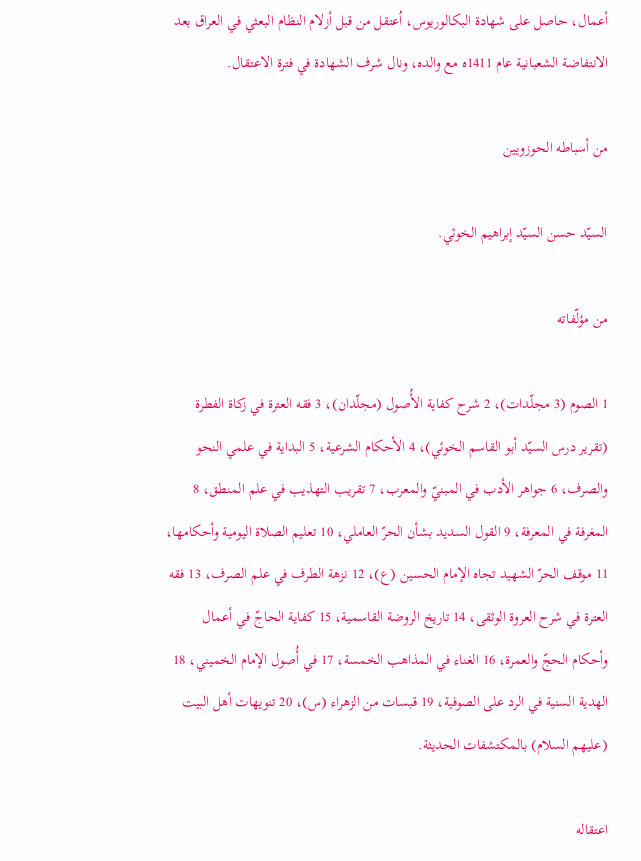أعمال، حاصل على شهادة البكالوريوس، اُعتقل من قبل أزلام النظام البعثي في العراق بعد الانتفاضة الشعبانية عام 1411ه مع والده، ونال شرف الشهادة في فترة الاعتقال.

من أسباطه الحوزويين

السيّد حسن السيّد إبراهيم الخوئي.

من مؤلّفاته

1 الصوم (3 مجلّدات)، 2 شرح كفاية الأُصول (مجلّدان)، 3 فقه العترة في زكاة الفطرة (تقرير درس السيّد أبو القاسم الخوئي)، 4 الأحكام الشرعية، 5 البداية في علمي النحو والصرف، 6 جواهر الأدب في المبنيّ والمعرب، 7 تقريب التهذيب في علم المنطق، 8 المغرفة في المعرفة، 9 القول السديد بشأن الحرّ العاملي، 10 تعليم الصلاة اليومية وأحكامها، 11 موقف الحرّ الشهيد تجاه الإمام الحسين (ع)، 12 نزهة الطرف في علم الصرف، 13 فقه العترة في شرح العروة الوثقى، 14 تاريخ الروضة القاسمية، 15 كفاية الحاجّ في أعمال وأحكام الحجّ والعمرة، 16 الغناء في المذاهب الخمسة، 17 في أُصول الإمام الخميني، 18 الهدية السنية في الرد على الصوفية، 19 قبسات من الزهراء (س)، 20 تنويهات أهل البيت (عليهم السلام) بالمكتشفات الحديثة.

اعتقاله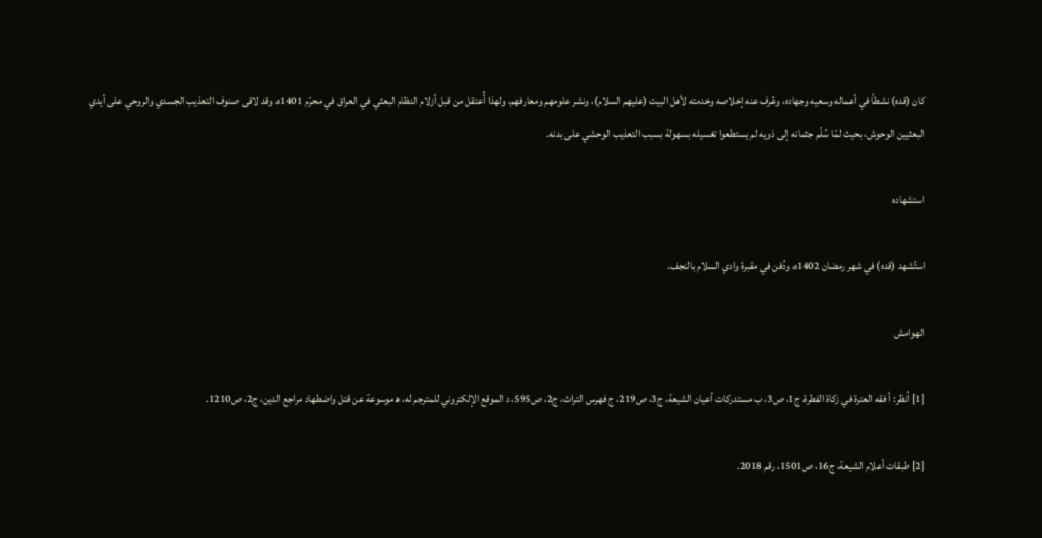كان (قده) نشطاً في أعماله وسعيه وجهاده، وعُرف عنه إخلاصه وخدمته لأهل البيت (عليهم السلام)، ونشر علومهم ومعارفهم، ولهذا أُعتقل من قبل أزلام النظام البعثي في العراق في محرّم 1401ه، وقد لاقى صنوف التعذيب الجسدي والروحي على أيدي البعثيين الوحوش، بحيث لمّا سُلّم جثمانه إلى ذويه لم يستطعوا تغسيله بسهولة بسبب التعذيب الوحشي على بدنه.

استشهاده

استُشهد (قده) في شهر رمضان 1402ه، ودُفن في مقبرة وادي السلام بالنجف.

الهوامش

[1] اُنظر: أ فقه العترة في زكاة الفطرة، ج1، ص3، ب مستدركات أعيان الشيعة، ج3، ص219، ج فهرس التراث، ج2، ص595، د الموقع الإلكتروني للمترجم له، ه‍ موسوعة عن قتل واضطهاد مراجع الدين، ج2، ص1210.

[2] طبقات أعلام الشيعة، ج16، ص1501، رقم 2018.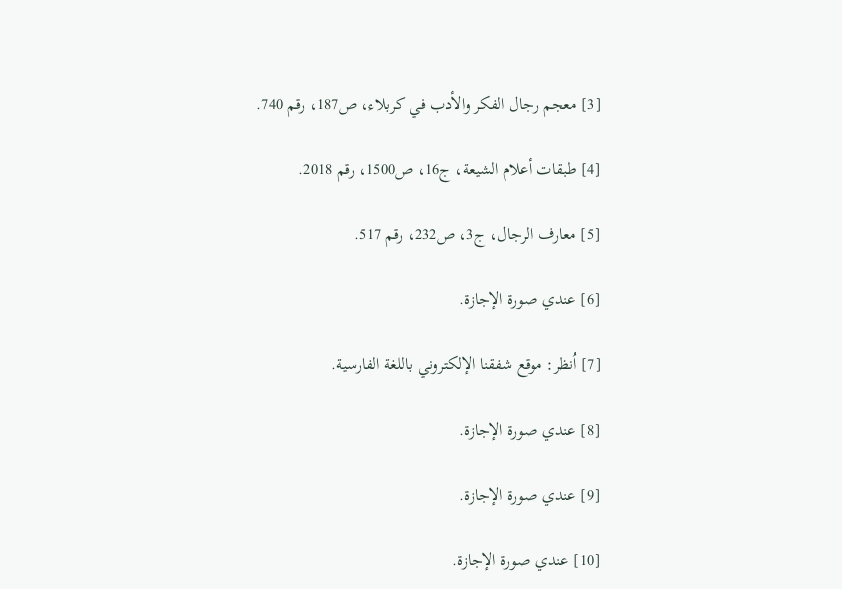[3] معجم رجال الفكر والأدب في كربلاء، ص187، رقم 740.

[4] طبقات أعلام الشيعة، ج16، ص1500، رقم 2018.

[5] معارف الرجال، ج3، ص232، رقم 517.

[6] عندي صورة الإجازة.

[7] اُنظر: موقع شفقنا الإلكتروني باللغة الفارسية.

[8] عندي صورة الإجازة.

[9] عندي صورة الإجازة.

[10] عندي صورة الإجازة.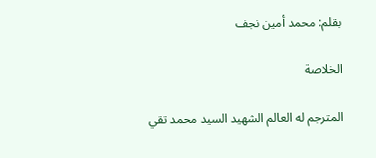بقلم: محمد أمين نجف

الخلاصة

المترجم له العالم الشهيد السيد محمد تقي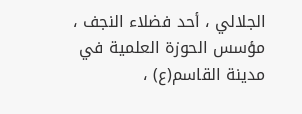الجلالي ، أحد فضلاء النجف ، مؤسس الحوزة العلمية في مدينة القاسم(ع) ،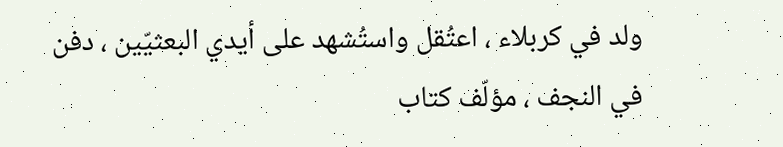ولد في كربلاء ، اعتُقل واستُشهد على أيدي البعثيّين ، دفن في النجف ، مؤلّف كتاب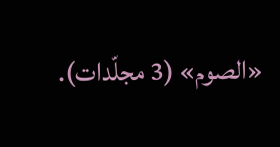«الصوم» (3 مجلّدات).